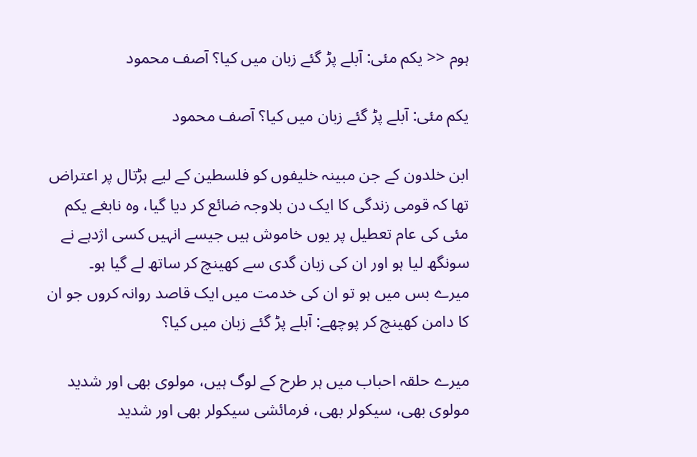ہوم << یکم مئی: آبلے پڑ گئے زبان میں کیا؟ آصف محمود

یکم مئی: آبلے پڑ گئے زبان میں کیا؟ آصف محمود

ابن خلدون کے جن مبینہ خلیفوں کو فلسطین کے لیے ہڑتال پر اعتراض تھا کہ قومی زندگی کا ایک دن بلاوجہ ضائع کر دیا گیا، وہ نابغے یکم مئی کی عام تعطیل پر یوں خاموش ہیں جیسے انہیں کسی اژدہے نے سونگھ لیا ہو اور ان کی زبان گدی سے کھینچ کر ساتھ لے گیا ہو۔
میرے بس میں ہو تو ان کی خدمت میں ایک قاصد روانہ کروں جو ان کا دامن کھینچ کر پوچھے: آبلے پڑ گئے زبان میں کیا؟

میرے حلقہ احباب میں ہر طرح کے لوگ ہیں، مولوی بھی اور شدید مولوی بھی، سیکولر بھی، فرمائشی سیکولر بھی اور شدید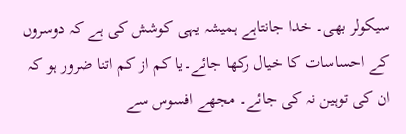سیکولر بھی۔ خدا جانتاہے ہمیشہ یہی کوشش کی ہے کہ دوسروں کے احساسات کا خیال رکھا جائے۔یا کم از کم اتنا ضرور ہو کہ ان کی توہین نہ کی جائے۔ مجھے افسوس سے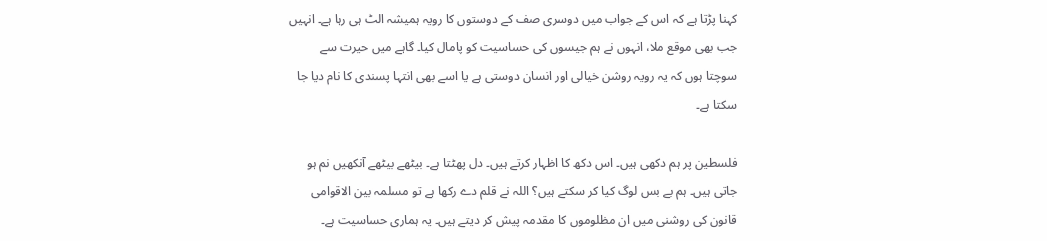کہنا پڑتا ہے کہ اس کے جواب میں دوسری صف کے دوستوں کا رویہ ہمیشہ الٹ ہی رہا ہے۔ انہیں جب بھی موقع ملا، انہوں نے ہم جیسوں کی حساسیت کو پامال کیا۔ گاہے میں حیرت سے سوچتا ہوں کہ یہ رویہ روشن خیالی اور انسان دوستی ہے یا اسے بھی انتہا پسندی کا نام دیا جا سکتا ہے۔

فلسطین پر ہم دکھی ہیں۔ اس دکھ کا اظہار کرتے ہیں۔ دل پھٹتا ہے۔ بیٹھے بیٹھے آنکھیں نم ہو جاتی ہیں۔ ہم بے بس لوگ کیا کر سکتے ہیں؟ اللہ نے قلم دے رکھا ہے تو مسلمہ بین الاقوامی قانون کی روشنی میں ان مظلوموں کا مقدمہ پیش کر دیتے ہیں۔ یہ ہماری حساسیت ہے۔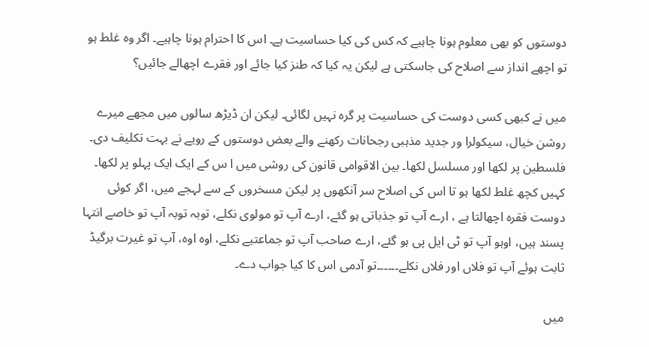دوستوں کو بھی معلوم ہونا چاہیے کہ کس کی کیا حساسیت ہے۔ اس کا احترام ہونا چاہیے۔ اگر وہ غلط ہو تو اچھے انداز سے اصلاح کی جاسکتی ہے لیکن یہ کیا کہ طنز کیا جائے اور فقرے اچھالے جائیں؟

میں نے کبھی کسی دوست کی حساسیت پر گرہ نہیں لگائی۔ لیکن ان ڈیڑھ سالوں میں مجھے میرے روشن خیال، سیکولرا ور جدید مذہبی رجحانات رکھنے والے بعض دوستوں کے رویے نے بہت تکلیف دی۔ فلسطین پر لکھا اور مسلسل لکھا۔ بین الاقوامی قانون کی روشی میں ا س کے ایک ایک پہلو پر لکھا۔ کہیں کچھ غلط لکھا ہو تا اس کی اصلاح سر آنکھوں پر لیکن مسخروں کے سے لہجے میں، اگر کوئی دوست فقرہ اچھالتا ہے ، ارے آپ تو جذباتی ہو گئے، ارے آپ تو مولوی نکلے، توبہ توبہ آپ تو خاصے انتہا پسند ہیں، اوہو آپ تو ٹی ایل پی ہو گئے، ارے صاحب آپ تو جماعتیے نکلے، اوہ اوہ، آپ تو غیرت برگیڈ ثابت ہوئے آپ تو فلاں اور فلاں نکلے۔۔۔۔۔۔تو آدمی اس کا کیا جواب دے۔

میں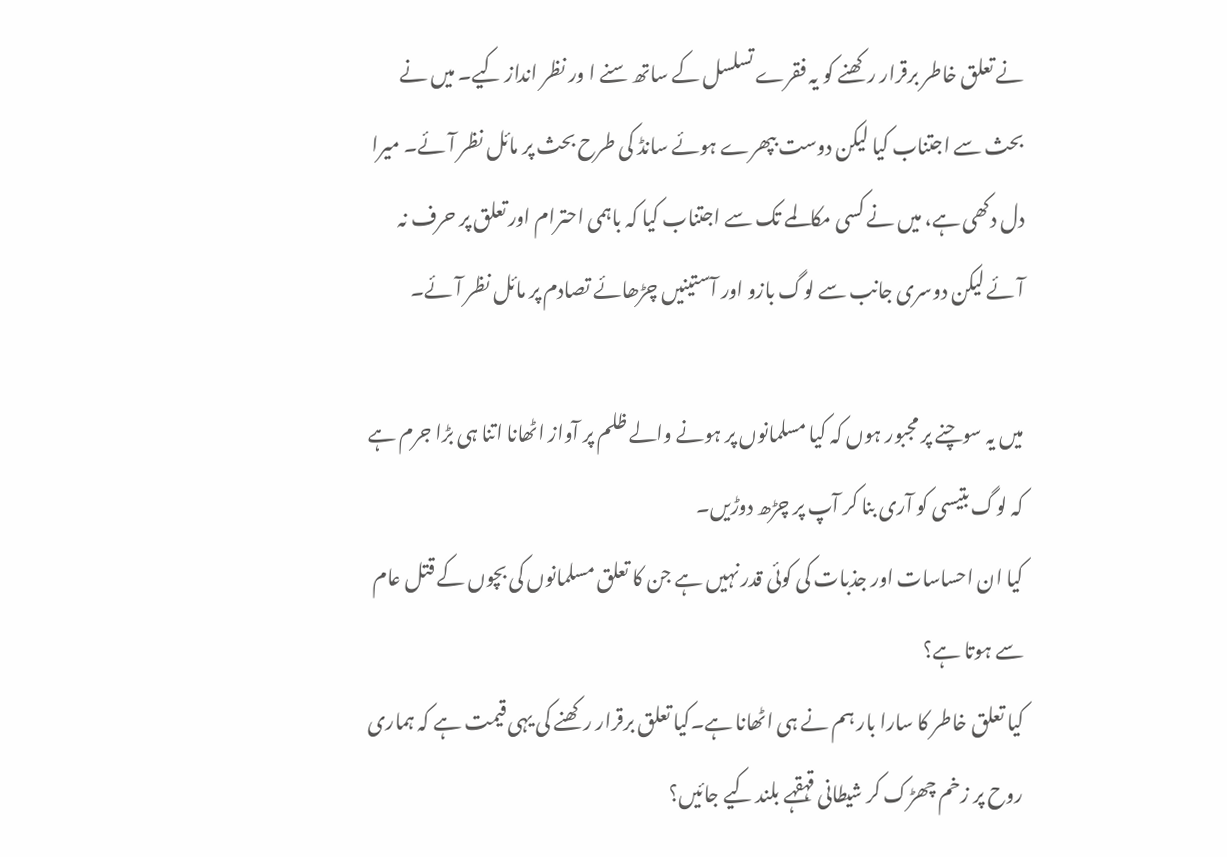نے تعلق خاطر برقرار رکھنے کو یہ فقرے تسلسل کے ساتھ سنے ا ور نظر انداز کیے۔ میں نے بحث سے اجتناب کیا لیکن دوست بپھرے ہوئے سانڈ کی طرح بحث پر مائل نظر آئے۔ میرا دل دکھی ہے، میں نے کسی مکالمے تک سے اجتناب کیا کہ باہمی احترام اور تعلق پر حرف نہ آئے لیکن دوسری جانب سے لوگ بازو اور آستینیں چڑھائے تصادم پر مائل نظر آئے۔

میں یہ سوچنے پر مجبور ہوں کہ کیا مسلمانوں پر ہونے والے ظلم پر آواز اٹھانا اتنا ہی بڑا جرم ہے کہ لوگ بتیسی کو آری بنا کر آپ پر چڑھ دوڑیں۔
کیا ان احساسات اور جذبات کی کوئی قدر نہیں ہے جن کا تعلق مسلمانوں کی بچوں کے قتل عام سے ہوتا ہے؟
کیا تعلق خاطر کا سارا بار ہم نے ہی اٹھانا ہے۔کیا تعلق برقرار رکھنے کی یہی قیمت ہے کہ ہماری روح پر زخم چھڑک کر شیطانی قہقہے بلند کیے جائیں؟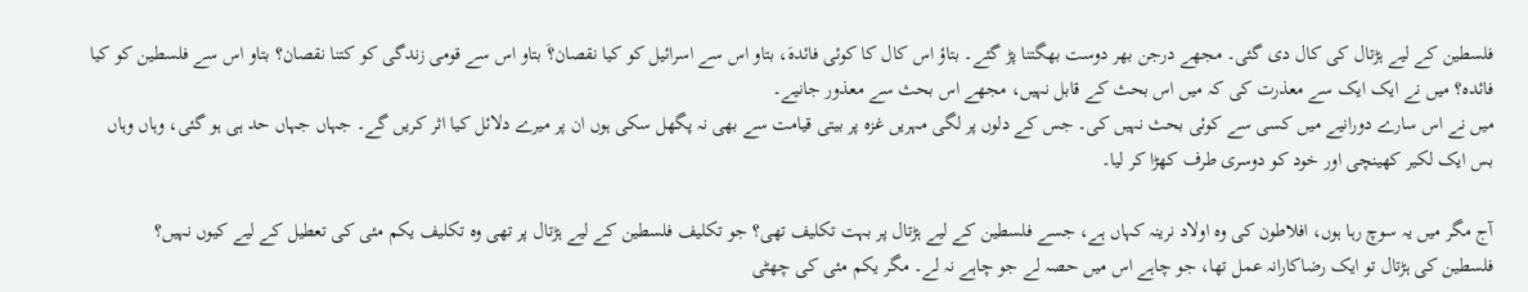فلسطین کے لیے ہڑتال کی کال دی گئی۔ مجھے درجن بھر دوست بھگتنا پڑ گئے۔ بتاؤ اس کال کا کوئی فائدہَ، بتاو اس سے اسرائیل کو کیا نقصان؟َ بتاو اس سے قومی زندگی کو کتنا نقصان؟ بتاو اس سے فلسطین کو کیا فائدہ؟ میں نے ایک ایک سے معذرت کی کہ میں اس بحث کے قابل نہیں، مجھے اس بحث سے معذور جانیے۔
میں نے اس سارے دورانیے میں کسی سے کوئی بحث نہیں کی۔ جس کے دلوں پر لگی مہریں غزہ پر بیتی قیامت سے بھی نہ پگھل سکی ہوں ان پر میرے دلائل کیا اثر کریں گے۔ جہاں جہاں حد ہی ہو گئی، وہاں وہاں بس ایک لکیر کھینچی اور خود کو دوسری طرف کھڑا کر لیا۔

آج مگر میں یہ سوچ رہا ہوں، افلاطون کی وہ اولاد نرینہ کہاں ہے، جسے فلسطین کے لیے ہڑتال پر بہت تکلیف تھی؟ جو تکلیف فلسطین کے لیے ہڑتال پر تھی وہ تکلیف یکم مئی کی تعطیل کے لیے کیوں نہیں؟
فلسطین کی ہڑتال تو ایک رضاکارانہ عمل تھا، جو چاہے اس میں حصہ لے جو چاہے نہ لے۔ مگر یکم مئی کی چھٹی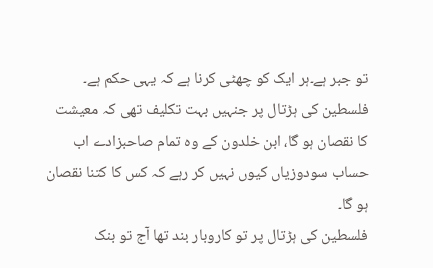تو جبر ہے۔ہر ایک کو چھٹی کرنا ہے کہ یہی حکم ہے۔
فلسطین کی ہڑتال پر جنہیں بہت تکلیف تھی کہ معیشت کا نقصان ہو گا، ابن خلدون کے وہ تمام صاحبزادے اب حساب سودوزیاں کیوں نہیں کر رہے کہ کس کا کتنا نقصان ہو گا۔
فلسطین کی ہڑتال پر تو کاروبار بند تھا آج تو بنک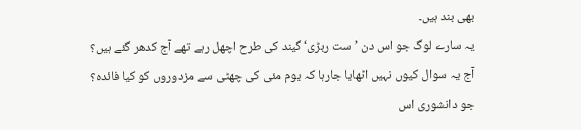بھی بند ہیں۔
یہ سارے لوگ جو اس دن ’ست ربڑی‘ گیند کی طرح اچھل رہے تھے آج کدھر گئے ہیں؟
آج یہ سوال کیوں نہیں اٹھایا جارہا کہ یوم مئی کی چھٹی سے مزدوروں کو کیا فائدہ؟
جو دانشوری اس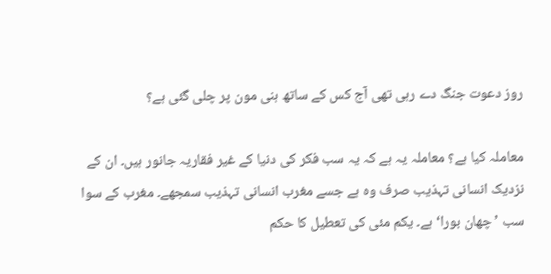روز دعوت جنگ دے رہی تھی آج کس کے ساتھ ہنی مون پر چلی گئی ہے؟

معاملہ کیا ہے؟ معاملہ یہ ہے کہ یہ سب فکر کی دنیا کے غیر فقاریہ جانور ہیں۔ ان کے نزدیک انسانی تہذیب صرف وہ ہے جسے مغرب انسانی تہذیب سمجھے۔ مغرب کے سوا سب ’چھان بورا‘ ہے۔ یکم مئی کی تعطیل کا حکم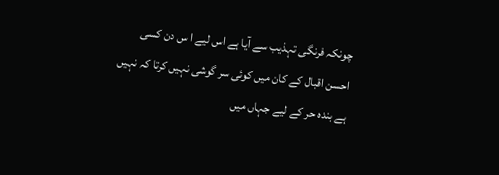چونکہ فرنگی تہذیب سے آیا ہے اس لیے ا س دن کسی احسن اقبال کے کان میں کوئی سر گوشی نہیں کرتا کہ نہیں ہے بندہ حر کے لیے جہاں میں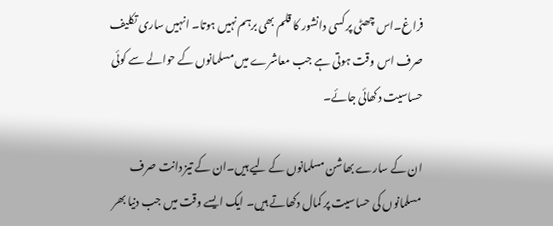فراغ۔اس چھٹی پر کسی دانشور کا قلم بھی برہم نہیں ہوتا۔ انہیں ساری تکلیف صرف اس وقت ہوتی ہے جب معاشرے میں مسلمانوں کے حوالے سے کوئی حساسیت دکھائی جائے۔

ان کے سارے بھاشن مسلمانوں کے لیے ہیں۔ان کے تیز دانت صرف مسلمانوں کی حساسیت پر کمال دکھاتے ہیں۔ ایک ایسے وقت میں جب دنیا بھر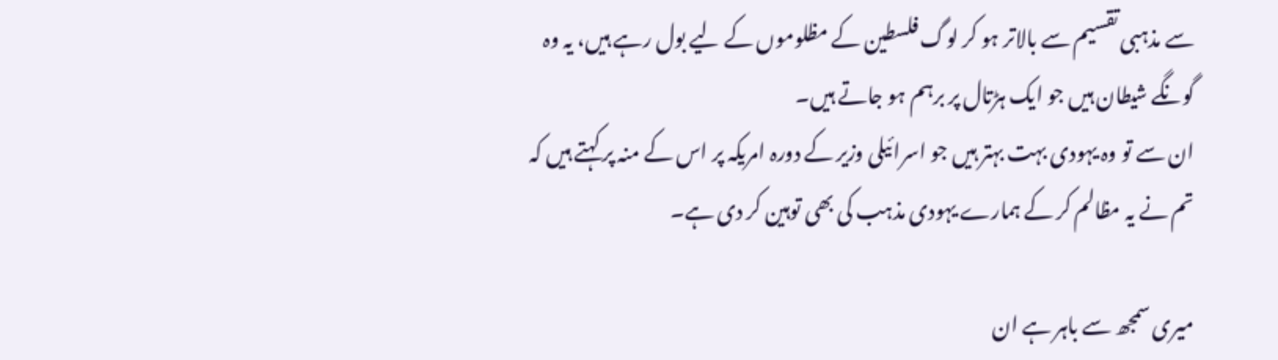سے مذہبی تقسیم سے بالاتر ہو کر لوگ فلسطین کے مظلوموں کے لیے بول رہے ہیں، یہ وہ گونگے شیطان ہیں جو ایک ہڑتال پر برہم ہو جاتے ہیں۔
ان سے تو وہ یہودی بہت بہتر ہیں جو اسرائیلی وزیر کے دورہ امریکہ پر اس کے منہ پر کہتے ہیں کہ تم نے یہ مظالم کر کے ہمارے یہودی مذہب کی بھی توہین کر دی ہے۔

میری سمجھ سے باہر ہے ان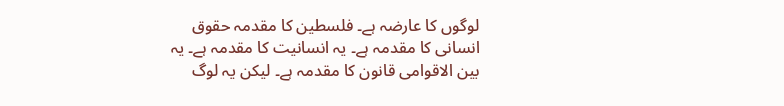لوگوں کا عارضہ ہے۔ فلسطین کا مقدمہ حقوق انسانی کا مقدمہ ہے۔ یہ انسانیت کا مقدمہ ہے۔ یہ بین الاقوامی قانون کا مقدمہ ہے۔ لیکن یہ لوگ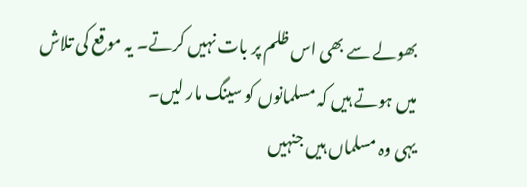بھولے سے بھی اس ظلم پر بات نہیں کرتے۔ یہ موقع کی تلاش میں ہوتے ہیں کہ مسلمانوں کو سینگ مار لیں۔
یہی وہ مسلماں ہیں جنہیں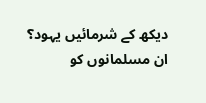دیکھ کے شرمائیں یہود؟
ان مسلمانوں کو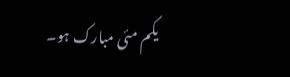یکم مئی مبارک ہو۔